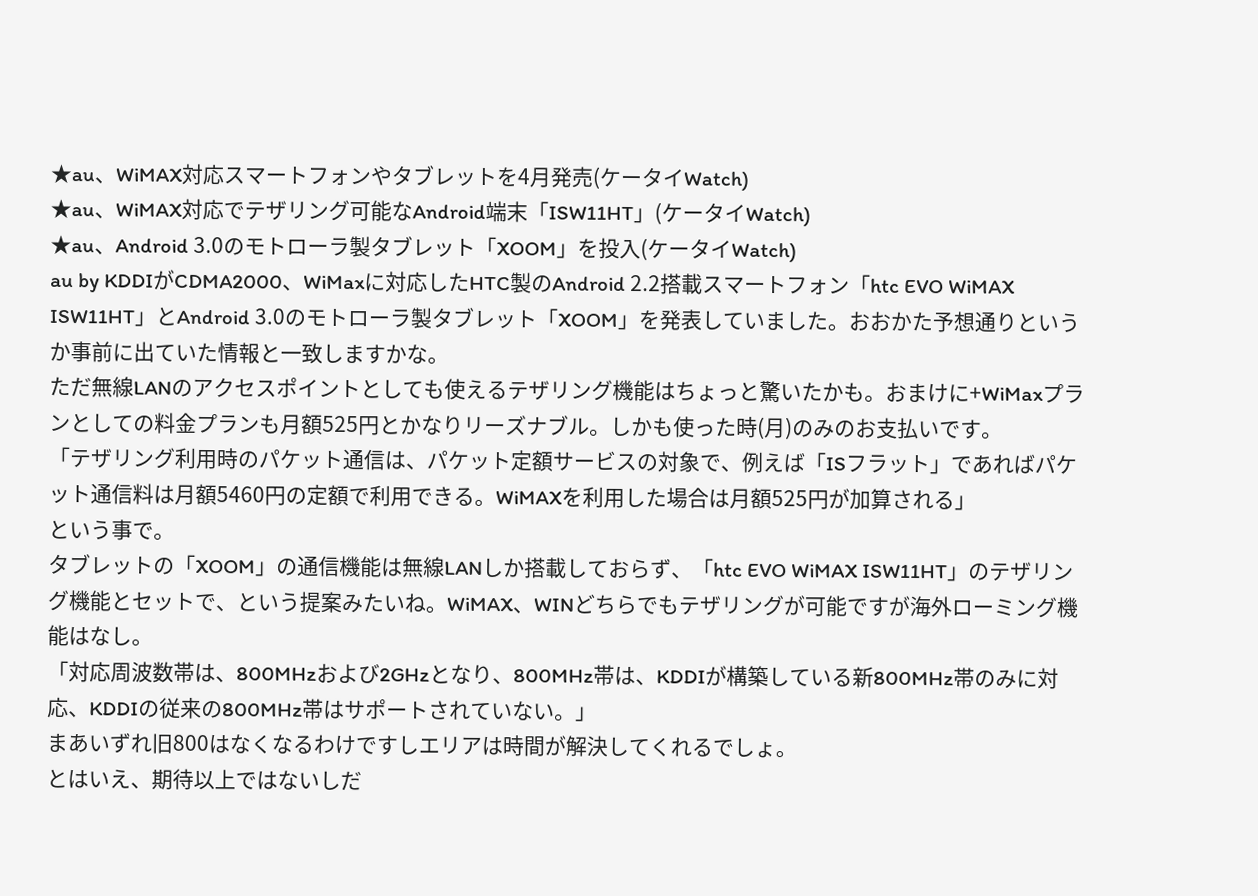★au、WiMAX対応スマートフォンやタブレットを4月発売(ケータイWatch)
★au、WiMAX対応でテザリング可能なAndroid端末「ISW11HT」(ケータイWatch)
★au、Android 3.0のモトローラ製タブレット「XOOM」を投入(ケータイWatch)
au by KDDIがCDMA2000、WiMaxに対応したHTC製のAndroid 2.2搭載スマートフォン「htc EVO WiMAX ISW11HT」とAndroid 3.0のモトローラ製タブレット「XOOM」を発表していました。おおかた予想通りというか事前に出ていた情報と一致しますかな。
ただ無線LANのアクセスポイントとしても使えるテザリング機能はちょっと驚いたかも。おまけに+WiMaxプランとしての料金プランも月額525円とかなりリーズナブル。しかも使った時(月)のみのお支払いです。
「テザリング利用時のパケット通信は、パケット定額サービスの対象で、例えば「ISフラット」であればパケット通信料は月額5460円の定額で利用できる。WiMAXを利用した場合は月額525円が加算される」
という事で。
タブレットの「XOOM」の通信機能は無線LANしか搭載しておらず、「htc EVO WiMAX ISW11HT」のテザリング機能とセットで、という提案みたいね。WiMAX、WINどちらでもテザリングが可能ですが海外ローミング機能はなし。
「対応周波数帯は、800MHzおよび2GHzとなり、800MHz帯は、KDDIが構築している新800MHz帯のみに対応、KDDIの従来の800MHz帯はサポートされていない。」
まあいずれ旧800はなくなるわけですしエリアは時間が解決してくれるでしょ。
とはいえ、期待以上ではないしだ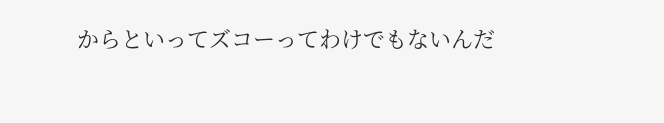からといってズコーってわけでもないんだ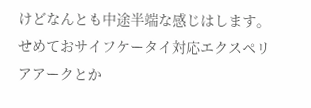けどなんとも中途半端な感じはします。せめておサイフケータイ対応エクスペリアアークとか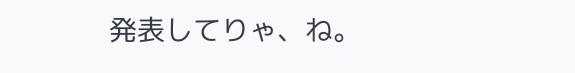発表してりゃ、ね。